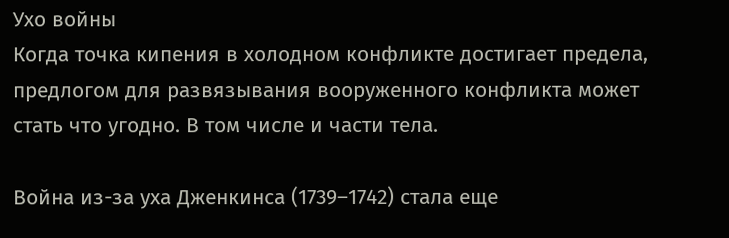Ухо войны
Когда точка кипения в холодном конфликте достигает предела, предлогом для развязывания вооруженного конфликта может стать что угодно. В том числе и части тела.

Война из-за уха Дженкинса (1739–1742) стала еще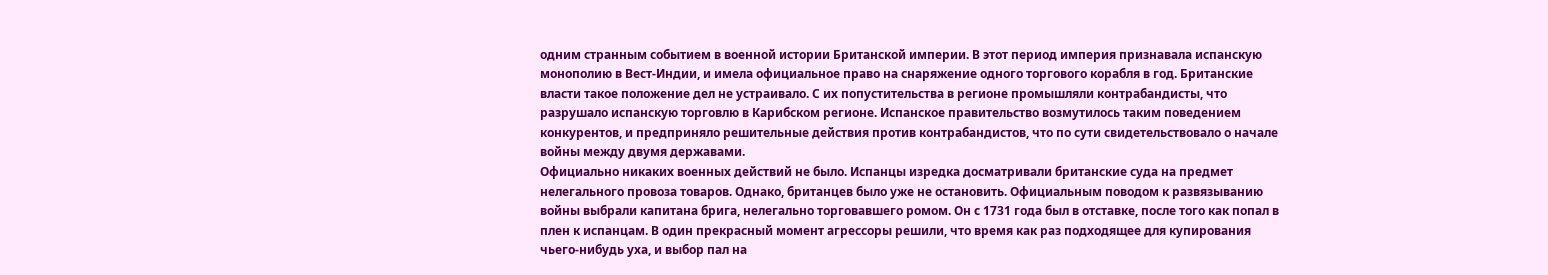одним странным событием в военной истории Британской империи. В этот период империя признавала испанскую монополию в Вест-Индии, и имела официальное право на снаряжение одного торгового корабля в год. Британские власти такое положение дел не устраивало. С их попустительства в регионе промышляли контрабандисты, что разрушало испанскую торговлю в Карибском регионе. Испанское правительство возмутилось таким поведением конкурентов, и предприняло решительные действия против контрабандистов, что по сути свидетельствовало о начале войны между двумя державами.
Официально никаких военных действий не было. Испанцы изредка досматривали британские суда на предмет нелегального провоза товаров. Однако, британцев было уже не остановить. Официальным поводом к развязыванию войны выбрали капитана брига, нелегально торговавшего ромом. Он с 1731 года был в отставке, после того как попал в плен к испанцам. В один прекрасный момент агрессоры решили, что время как раз подходящее для купирования чьего-нибудь уха, и выбор пал на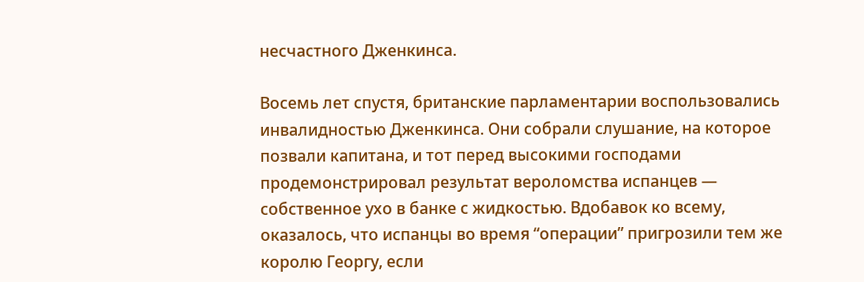несчастного Дженкинса.

Восемь лет спустя, британские парламентарии воспользовались инвалидностью Дженкинса. Они собрали слушание, на которое позвали капитана, и тот перед высокими господами продемонстрировал результат вероломства испанцев — собственное ухо в банке с жидкостью. Вдобавок ко всему, оказалось, что испанцы во время “операции” пригрозили тем же королю Георгу, если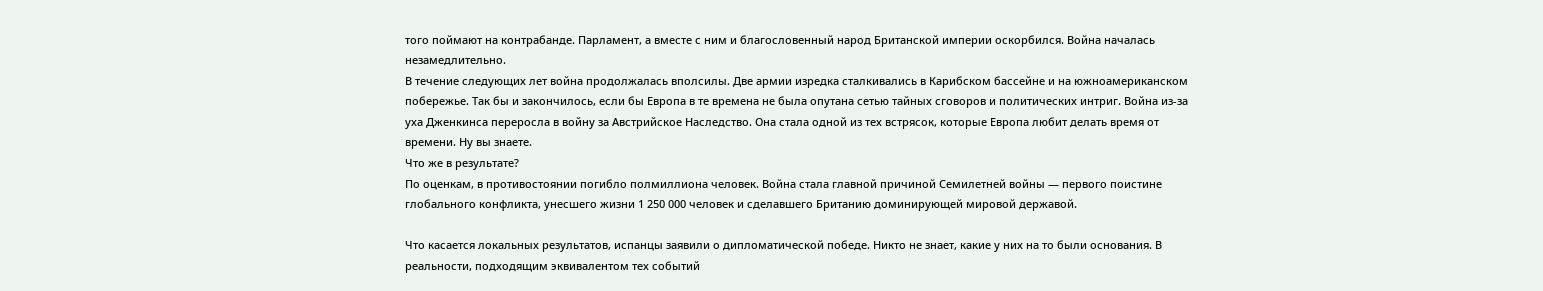того поймают на контрабанде. Парламент, а вместе с ним и благословенный народ Британской империи оскорбился. Война началась незамедлительно.
В течение следующих лет война продолжалась вполсилы. Две армии изредка сталкивались в Карибском бассейне и на южноамериканском побережье. Так бы и закончилось, если бы Европа в те времена не была опутана сетью тайных сговоров и политических интриг. Война из-за уха Дженкинса переросла в войну за Австрийское Наследство. Она стала одной из тех встрясок, которые Европа любит делать время от времени. Ну вы знаете.
Что же в результате?
По оценкам, в противостоянии погибло полмиллиона человек. Война стала главной причиной Семилетней войны — первого поистине глобального конфликта, унесшего жизни 1 250 000 человек и сделавшего Британию доминирующей мировой державой.

Что касается локальных результатов, испанцы заявили о дипломатической победе. Никто не знает, какие у них на то были основания. В реальности, подходящим эквивалентом тех событий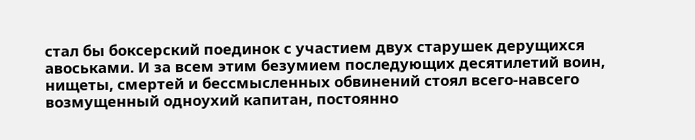стал бы боксерский поединок с участием двух старушек дерущихся авоськами. И за всем этим безумием последующих десятилетий воин, нищеты, смертей и бессмысленных обвинений стоял всего-навсего возмущенный одноухий капитан, постоянно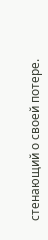стенающий о своей потере.